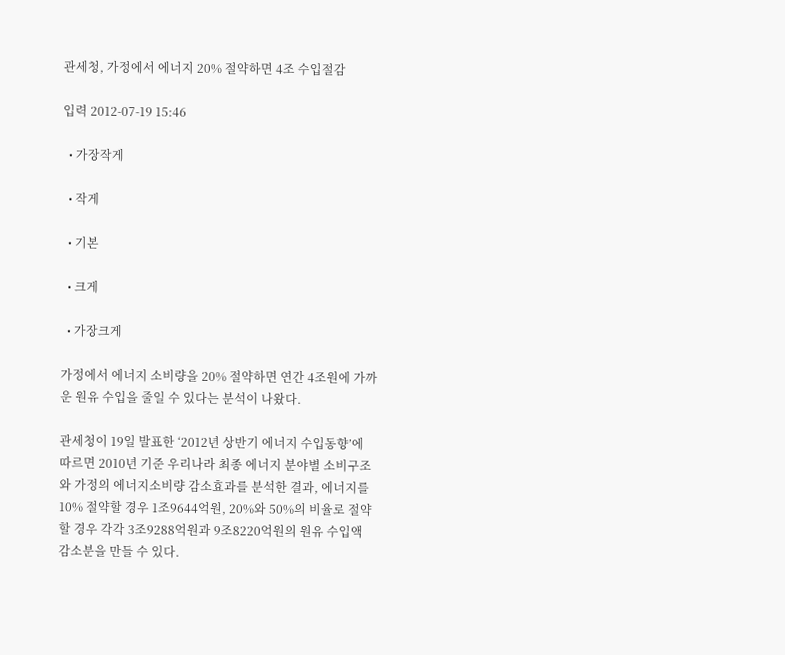관세청, 가정에서 에너지 20% 절약하면 4조 수입절감

입력 2012-07-19 15:46

  • 가장작게

  • 작게

  • 기본

  • 크게

  • 가장크게

가정에서 에너지 소비량을 20% 절약하면 연간 4조원에 가까운 원유 수입을 줄일 수 있다는 분석이 나왔다.

관세청이 19일 발표한 ‘2012년 상반기 에너지 수입동향’에 따르면 2010년 기준 우리나라 최종 에너지 분야별 소비구조와 가정의 에너지소비량 감소효과를 분석한 결과, 에너지를 10% 절약할 경우 1조9644억원, 20%와 50%의 비율로 절약할 경우 각각 3조9288억원과 9조8220억원의 원유 수입액 감소분을 만들 수 있다.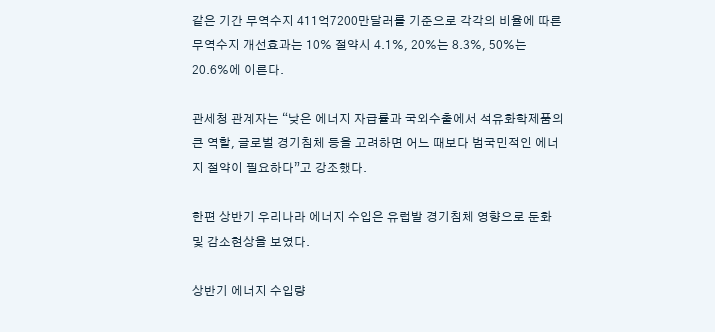같은 기간 무역수지 411억7200만달러를 기준으로 각각의 비율에 따른 무역수지 개선효과는 10% 절약시 4.1%, 20%는 8.3%, 50%는 20.6%에 이른다.

관세청 관계자는 “낮은 에너지 자급률과 국외수출에서 석유화학제품의 큰 역할, 글로벌 경기침체 등을 고려하면 어느 때보다 범국민적인 에너지 절약이 필요하다”고 강조했다.

한편 상반기 우리나라 에너지 수입은 유럽발 경기침체 영향으로 둔화 및 감소현상을 보였다.

상반기 에너지 수입량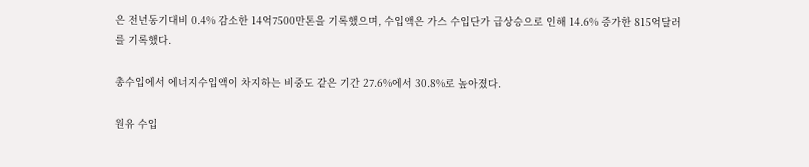은 전년동기대비 0.4% 감소한 14억7500만톤을 기록했으며, 수입액은 가스 수입단가 급상승으로 인해 14.6% 증가한 815억달러를 기록했다.

총수입에서 에너지수입액이 차지하는 비중도 같은 기간 27.6%에서 30.8%로 높아졌다.

원유 수입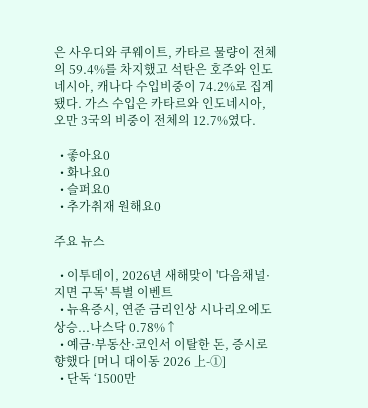은 사우디와 쿠웨이트, 카타르 물량이 전체의 59.4%를 차지했고 석탄은 호주와 인도네시아, 캐나다 수입비중이 74.2%로 집계됐다. 가스 수입은 카타르와 인도네시아, 오만 3국의 비중이 전체의 12.7%였다.

  • 좋아요0
  • 화나요0
  • 슬퍼요0
  • 추가취재 원해요0

주요 뉴스

  • 이투데이, 2026년 새해맞이 '다음채널·지면 구독' 특별 이벤트
  • 뉴욕증시, 연준 금리인상 시나리오에도 상승...나스닥 0.78%↑
  • 예금·부동산·코인서 이탈한 돈, 증시로 향했다 [머니 대이동 2026 上-①]
  • 단독 ‘1500만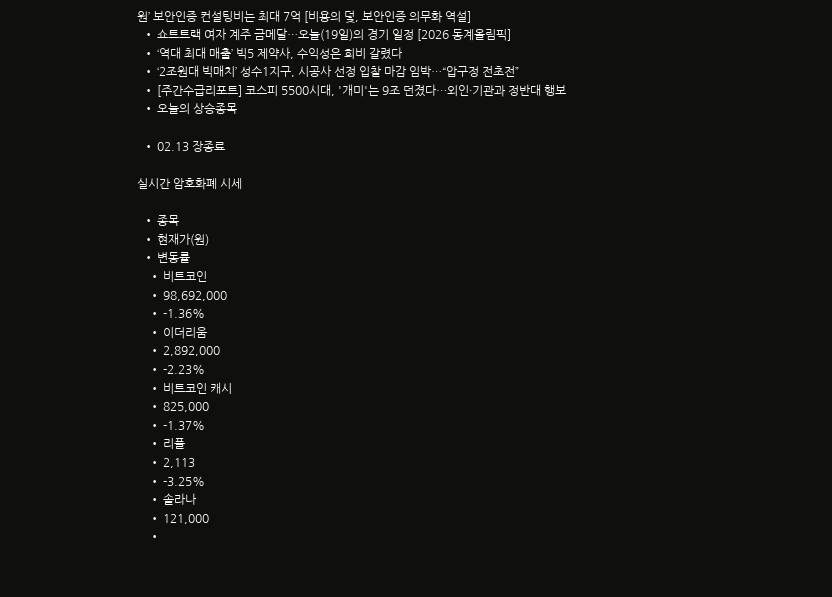원’ 보안인증 컨설팅비는 최대 7억 [비용의 덫, 보안인증 의무화 역설]
  • 쇼트트랙 여자 계주 금메달…오늘(19일)의 경기 일정 [2026 동계올림픽]
  • ‘역대 최대 매출’ 빅5 제약사, 수익성은 희비 갈렸다
  • ‘2조원대 빅매치’ 성수1지구, 시공사 선정 입찰 마감 임박…“압구정 전초전”
  • [주간수급리포트] 코스피 5500시대, '개미'는 9조 던졌다…외인·기관과 정반대 행보
  • 오늘의 상승종목

  • 02.13 장종료

실시간 암호화폐 시세

  • 종목
  • 현재가(원)
  • 변동률
    • 비트코인
    • 98,692,000
    • -1.36%
    • 이더리움
    • 2,892,000
    • -2.23%
    • 비트코인 캐시
    • 825,000
    • -1.37%
    • 리플
    • 2,113
    • -3.25%
    • 솔라나
    • 121,000
    •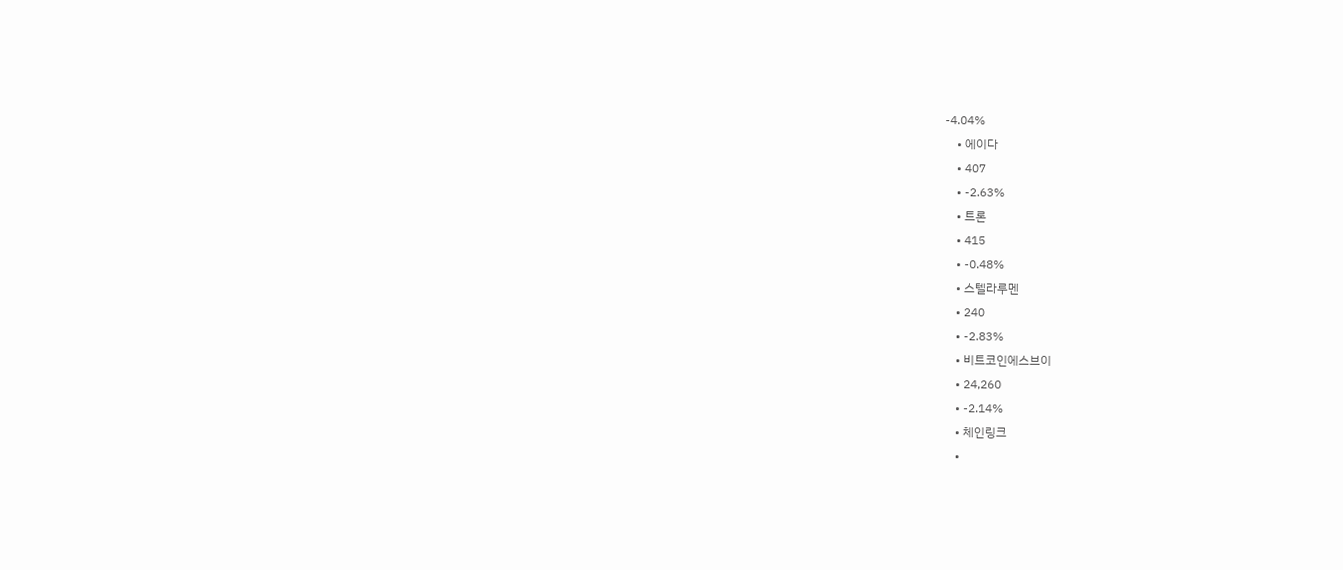-4.04%
    • 에이다
    • 407
    • -2.63%
    • 트론
    • 415
    • -0.48%
    • 스텔라루멘
    • 240
    • -2.83%
    • 비트코인에스브이
    • 24,260
    • -2.14%
    • 체인링크
    •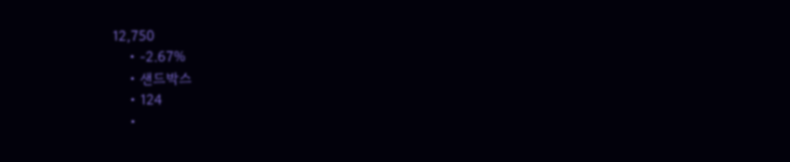12,750
    • -2.67%
    • 샌드박스
    • 124
    •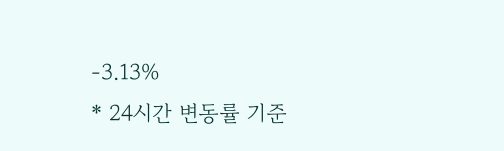-3.13%
* 24시간 변동률 기준